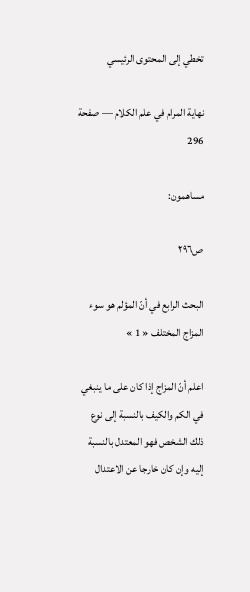تخطي إلى المحتوى الرئيسي

نهاية المرام في علم الكلام — صفحة 296

مساهمون:

ص٢٩٦

البحث الرابع في أنّ المؤلم هو سوء المزاج المختلف « 1 »

اعلم أنّ المزاج إذا كان على ما ينبغي في الكم والكيف بالنسبة إلى نوع ذلك الشخص فهو المعتدل بالنسبة إليه وإن كان خارجا عن الاعتدال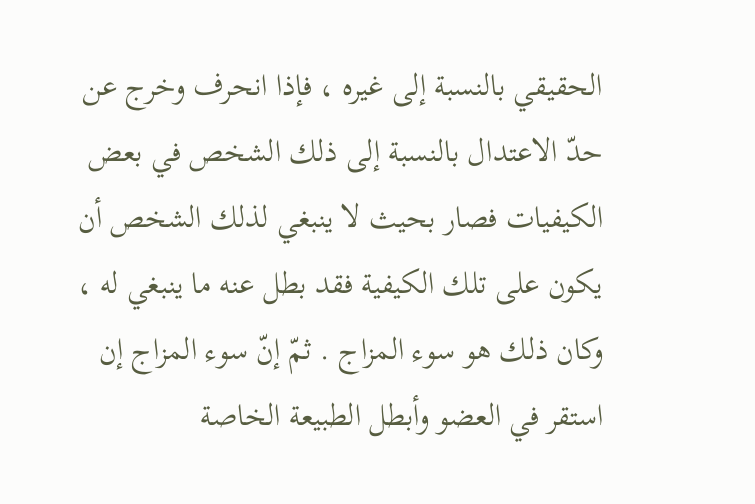الحقيقي بالنسبة إلى غيره ، فإذا انحرف وخرج عن حدّ الاعتدال بالنسبة إلى ذلك الشخص في بعض الكيفيات فصار بحيث لا ينبغي لذلك الشخص أن يكون على تلك الكيفية فقد بطل عنه ما ينبغي له ، وكان ذلك هو سوء المزاج . ثمّ إنّ سوء المزاج إن استقر في العضو وأبطل الطبيعة الخاصة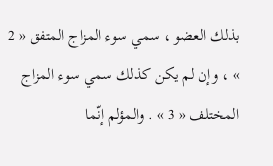بذلك العضو ، سمي سوء المزاج المتفق « 2 » ، وإن لم يكن كذلك سمي سوء المزاج المختلف « 3 » . والمؤلم إنّما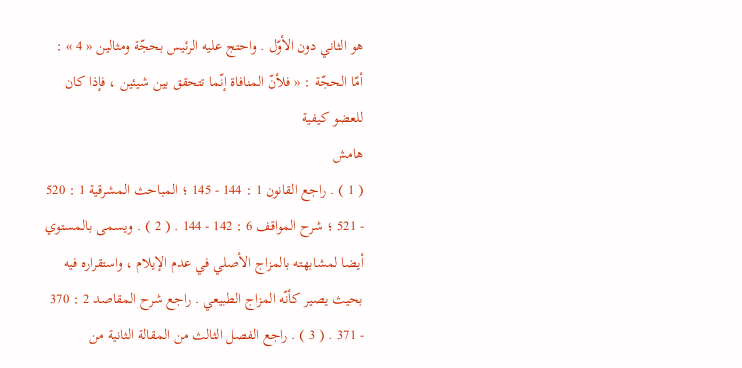هو الثاني دون الأوّل . واحتج عليه الرئيس بحجّة ومثالين « 4 » : أمّا الحجّة : « فلأنّ المنافاة إنّما تتحقق بين شيئين ، فإذا كان للعضو كيفية
هامش
( 1 ) . راجع القانون 1 : 144 - 145 ؛ المباحث المشرقية 1 : 520 - 521 ؛ شرح المواقف 6 : 142 - 144 . ( 2 ) . ويسمى بالمستوي أيضا لمشابهته بالمزاج الأصلي في عدم الإيلام ، واستقراره فيه بحيث يصير كأنّه المزاج الطبيعي . راجع شرح المقاصد 2 : 370 - 371 . ( 3 ) . راجع الفصل الثالث من المقالة الثانية من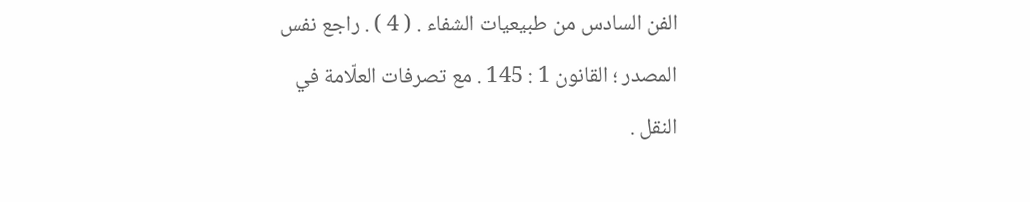الفن السادس من طبيعيات الشفاء . ( 4 ) . راجع نفس المصدر ؛ القانون 1 : 145 . مع تصرفات العلّامة في النقل .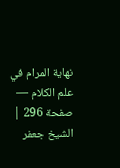نهاية المرام في علم الكلام — صفحة 296 | الشيخ جعفر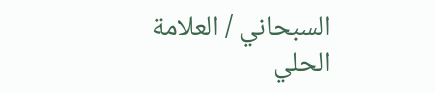السبحاني / العلامة الحلي